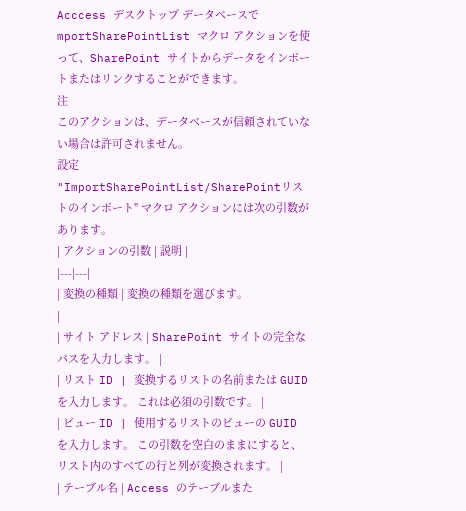Acccess デスクトップ データベースで mportSharePointList マクロ アクションを使って、SharePoint サイトからデータをインポートまたはリンクすることができます。
注
このアクションは、データベースが信頼されていない場合は許可されません。
設定
"ImportSharePointList/SharePointリストのインポート" マクロ アクションには次の引数があります。
| アクションの引数 | 説明 |
|---|---|
| 変換の種類 | 変換の種類を選びます。
|
| サイト アドレス | SharePoint サイトの完全なパスを入力します。 |
| リスト ID | 変換するリストの名前または GUID を入力します。 これは必須の引数です。 |
| ビュー ID | 使用するリストのビューの GUID を入力します。 この引数を空白のままにすると、リスト内のすべての行と列が変換されます。 |
| テーブル名 | Access のテーブルまた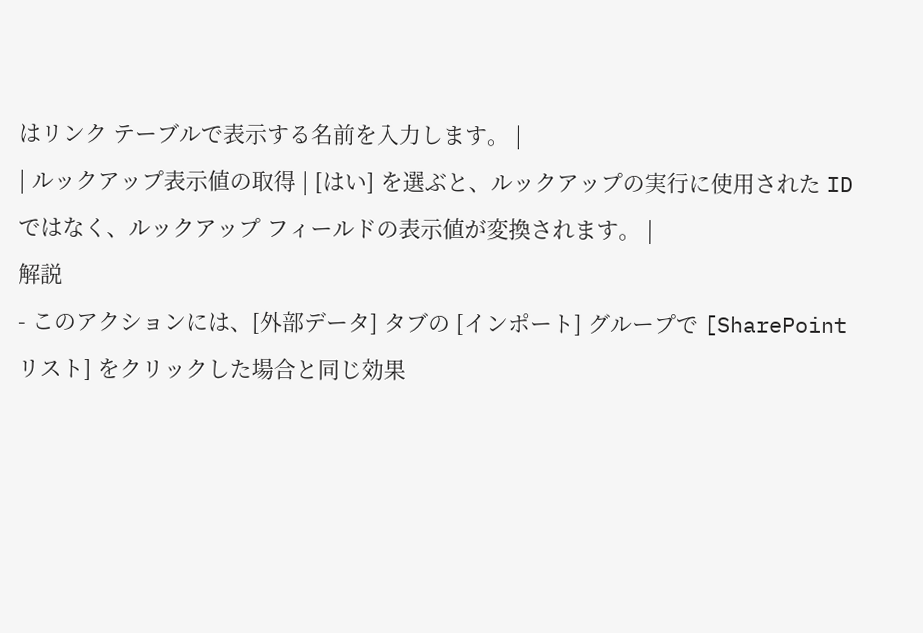はリンク テーブルで表示する名前を入力します。 |
| ルックアップ表示値の取得 | [はい] を選ぶと、ルックアップの実行に使用された ID ではなく、ルックアップ フィールドの表示値が変換されます。 |
解説
- このアクションには、[外部データ] タブの [インポート] グループで [SharePoint リスト] をクリックした場合と同じ効果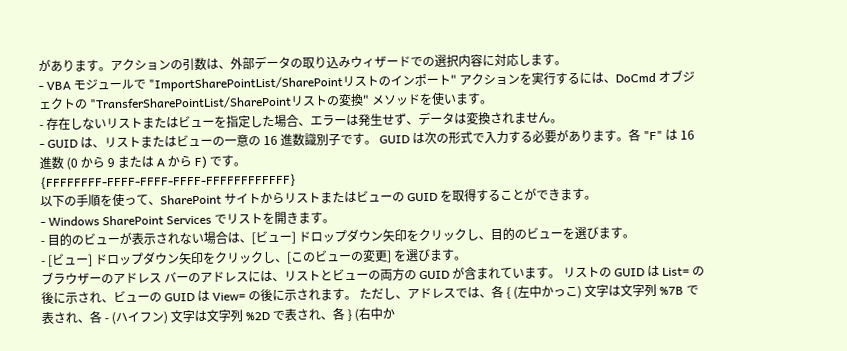があります。アクションの引数は、外部データの取り込みウィザードでの選択内容に対応します。
- VBA モジュールで "ImportSharePointList/SharePointリストのインポート" アクションを実行するには、DoCmd オブジェクトの "TransferSharePointList/SharePointリストの変換" メソッドを使います。
- 存在しないリストまたはビューを指定した場合、エラーは発生せず、データは変換されません。
- GUID は、リストまたはビューの一意の 16 進数識別子です。 GUID は次の形式で入力する必要があります。各 "F" は 16 進数 (0 から 9 または A から F) です。
{FFFFFFFF-FFFF-FFFF-FFFF-FFFFFFFFFFFF}
以下の手順を使って、SharePoint サイトからリストまたはビューの GUID を取得することができます。
- Windows SharePoint Services でリストを開きます。
- 目的のビューが表示されない場合は、[ビュー] ドロップダウン矢印をクリックし、目的のビューを選びます。
- [ビュー] ドロップダウン矢印をクリックし、[このビューの変更] を選びます。
ブラウザーのアドレス バーのアドレスには、リストとビューの両方の GUID が含まれています。 リストの GUID は List= の後に示され、ビューの GUID は View= の後に示されます。 ただし、アドレスでは、各 { (左中かっこ) 文字は文字列 %7B で表され、各 - (ハイフン) 文字は文字列 %2D で表され、各 } (右中か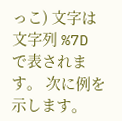っこ) 文字は文字列 %7D で表されます。 次に例を示します。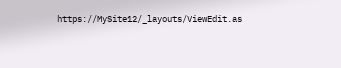https://MySite12/_layouts/ViewEdit.as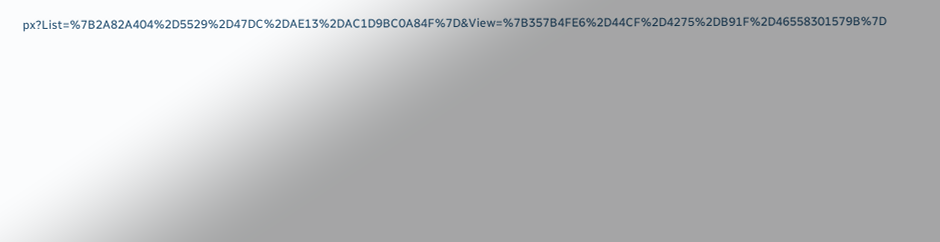px?List=%7B2A82A404%2D5529%2D47DC%2DAE13%2DAC1D9BC0A84F%7D&View=%7B357B4FE6%2D44CF%2D4275%2DB91F%2D46558301579B%7D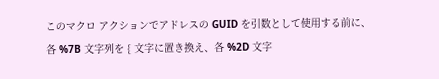このマクロ アクションでアドレスの GUID を引数として使用する前に、各 %7B 文字列を { 文字に置き換え、各 %2D 文字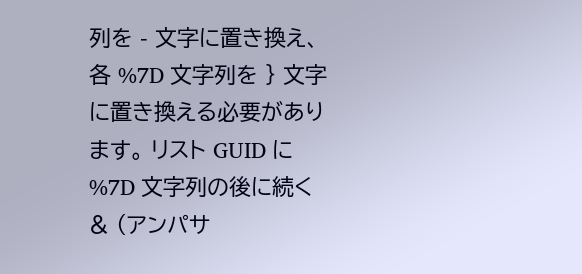列を - 文字に置き換え、各 %7D 文字列を } 文字に置き換える必要があります。 リスト GUID に %7D 文字列の後に続く & (アンパサ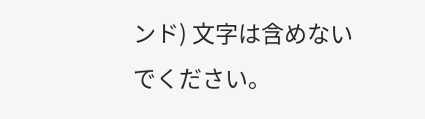ンド) 文字は含めないでください。